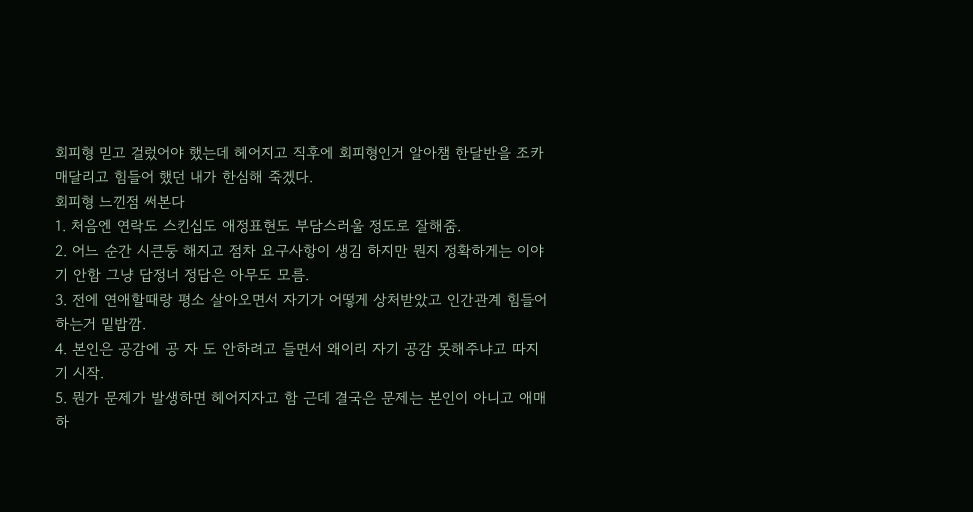회피형 믿고 걸렀어야 했는데 헤어지고 직후에 회피형인거 알아챔 한달반을 조카 매달리고 힘들어 했던 내가 한심해 죽겠다.
회피형 느낀점 써본다
1. 처음엔 연락도 스킨십도 애정표현도 부담스러울 정도로 잘해줌.
2. 어느 순간 시큰둥 해지고 점차 요구사항이 생김 하지만 뭔지 정확하게는 이야기 안함 그냥 답정너 정답은 아무도 모름.
3. 전에 연애할때랑 평소 살아오면서 자기가 어떻게 상처받았고 인간관계 힘들어 하는거 밑밥깜.
4. 본인은 공감에 공 자 도 안하려고 들면서 왜이리 자기 공감 못해주냐고 따지기 시작.
5. 뭔가 문제가 발생하면 헤어지자고 함 근데 결국은 문제는 본인이 아니고 애매하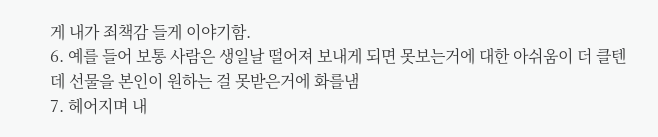게 내가 죄책감 들게 이야기함.
6. 예를 들어 보통 사람은 생일날 떨어져 보내게 되면 못보는거에 대한 아쉬움이 더 클텐데 선물을 본인이 원하는 걸 못받은거에 화를냄
7. 헤어지며 내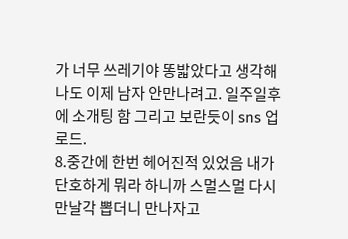가 너무 쓰레기야 똥밟았다고 생각해 나도 이제 남자 안만나려고. 일주일후에 소개팅 함 그리고 보란듯이 sns 업로드.
8.중간에 한번 헤어진적 있었음 내가 단호하게 뭐라 하니까 스멀스멀 다시만날각 뽑더니 만나자고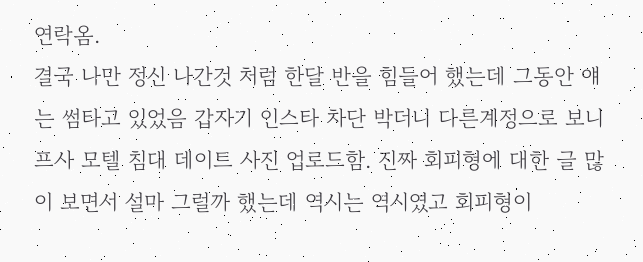연락옴.
결국 나만 정신 나간것 처럼 한달 반을 힘들어 했는데 그동안 얘는 썸타고 있었음 갑자기 인스타 차단 박더니 다른계정으로 보니 프사 모텔 침대 데이트 사진 업로드함. 진짜 회피형에 대한 글 많이 보면서 설마 그럴까 했는데 역시는 역시였고 회피형이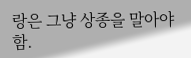랑은 그냥 상종을 말아야함.